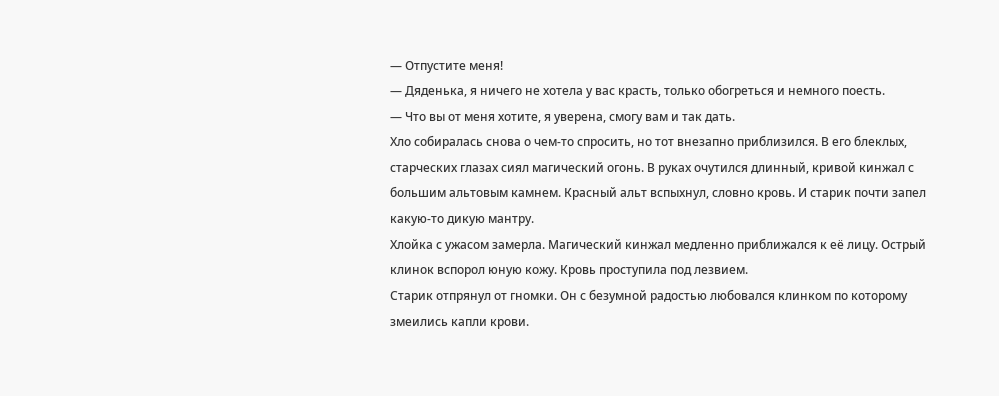— Отпустите меня!
— Дяденька, я ничего не хотела у вас красть, только обогреться и немного поесть.
— Что вы от меня хотите, я уверена, смогу вам и так дать.
Хло собиралась снова о чем-то спросить, но тот внезапно приблизился. В его блеклых, старческих глазах сиял магический огонь. В руках очутился длинный, кривой кинжал с большим альтовым камнем. Красный альт вспыхнул, словно кровь. И старик почти запел какую-то дикую мантру.
Хлойка с ужасом замерла. Магический кинжал медленно приближался к её лицу. Острый клинок вспорол юную кожу. Кровь проступила под лезвием.
Старик отпрянул от гномки. Он с безумной радостью любовался клинком по которому змеились капли крови.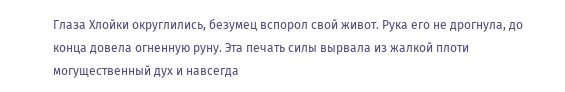Глаза Хлойки округлились, безумец вспорол свой живот. Рука его не дрогнула, до конца довела огненную руну. Эта печать силы вырвала из жалкой плоти могущественный дух и навсегда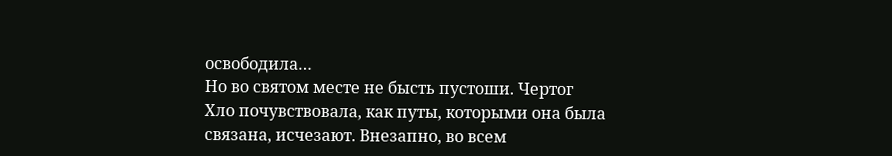освободила…
Но во святом месте не бысть пустоши. Чертог
Хло почувствовала, как путы, которыми она была связана, исчезают. Внезапно, во всем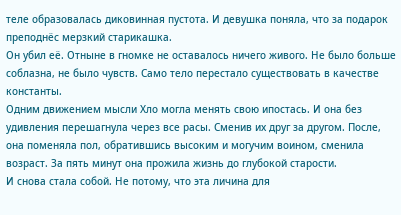теле образовалась диковинная пустота. И девушка поняла, что за подарок преподнёс мерзкий старикашка.
Он убил её. Отныне в гномке не оставалось ничего живого. Не было больше соблазна, не было чувств. Само тело перестало существовать в качестве константы.
Одним движением мысли Хло могла менять свою ипостась. И она без удивления перешагнула через все расы. Сменив их друг за другом. После, она поменяла пол, обратившись высоким и могучим воином, сменила возраст. За пять минут она прожила жизнь до глубокой старости.
И снова стала собой. Не потому, что эта личина для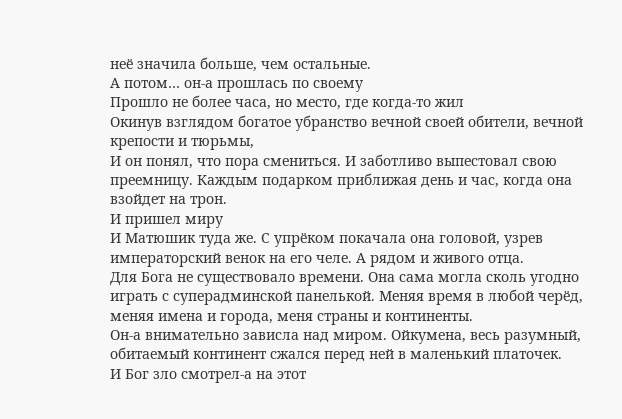неё значила больше, чем остальные.
А потом… он-а прошлась по своему
Прошло не более часа, но место, где когда-то жил
Окинув взглядом богатое убранство вечной своей обители, вечной крепости и тюрьмы,
И он понял, что пора смениться. И заботливо выпестовал свою преемницу. Каждым подарком приближая день и час, когда она взойдет на трон.
И пришел миру
И Матюшик туда же. С упрёком покачала она головой, узрев императорский венок на его челе. А рядом и живого отца.
Для Бога не существовало времени. Она сама могла сколь угодно играть с суперадминской панелькой. Меняя время в любой черёд, меняя имена и города, меня страны и континенты.
Он-а внимательно зависла над миром. Ойкумена, весь разумный, обитаемый континент сжался перед ней в маленький платочек.
И Бог зло смотрел-а на этот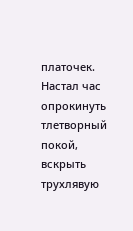платочек. Настал час опрокинуть тлетворный покой, вскрыть трухлявую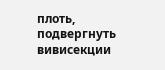плоть, подвергнуть вивисекции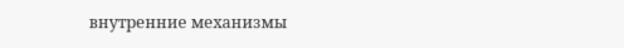внутренние механизмы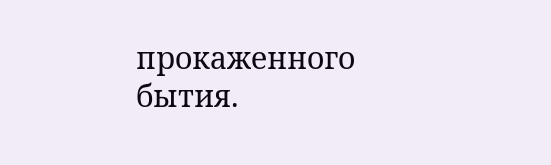прокаженного бытия.